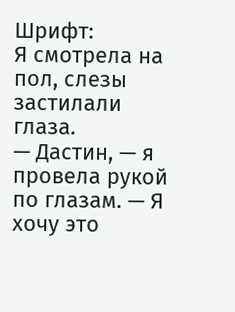Шрифт:
Я смотрела на пол, слезы застилали глаза.
— Дастин, — я провела рукой по глазам. — Я хочу это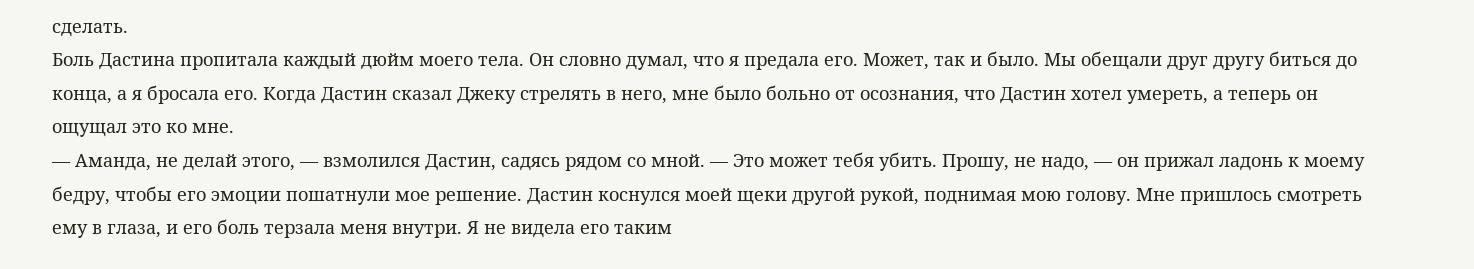сделать.
Боль Дастина пропитала каждый дюйм моего тела. Он словно думал, что я предала его. Может, так и было. Мы обещали друг другу биться до конца, а я бросала его. Когда Дастин сказал Джеку стрелять в него, мне было больно от осознания, что Дастин хотел умереть, а теперь он ощущал это ко мне.
— Аманда, не делай этого, — взмолился Дастин, садясь рядом со мной. — Это может тебя убить. Прошу, не надо, — он прижал ладонь к моему бедру, чтобы его эмоции пошатнули мое решение. Дастин коснулся моей щеки другой рукой, поднимая мою голову. Мне пришлось смотреть ему в глаза, и его боль терзала меня внутри. Я не видела его таким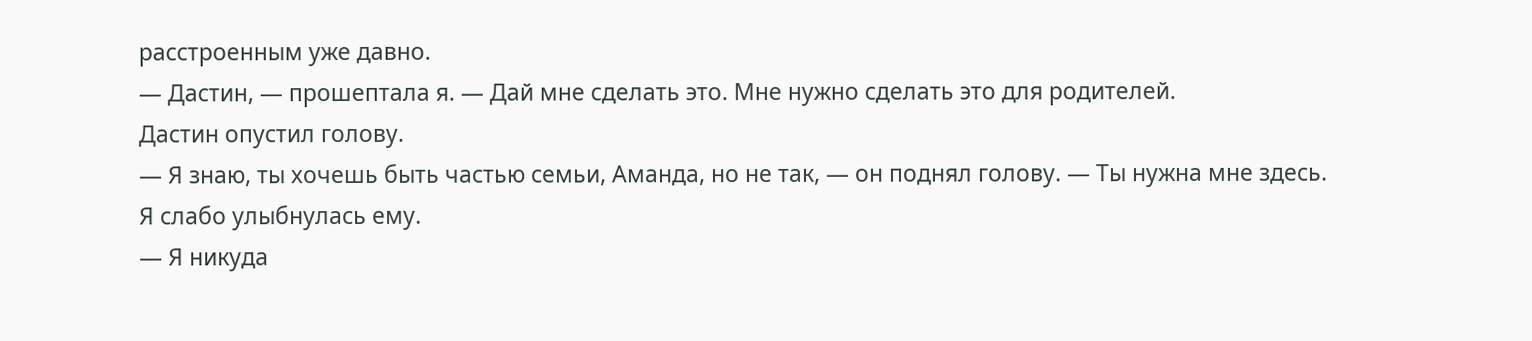расстроенным уже давно.
— Дастин, — прошептала я. — Дай мне сделать это. Мне нужно сделать это для родителей.
Дастин опустил голову.
— Я знаю, ты хочешь быть частью семьи, Аманда, но не так, — он поднял голову. — Ты нужна мне здесь.
Я слабо улыбнулась ему.
— Я никуда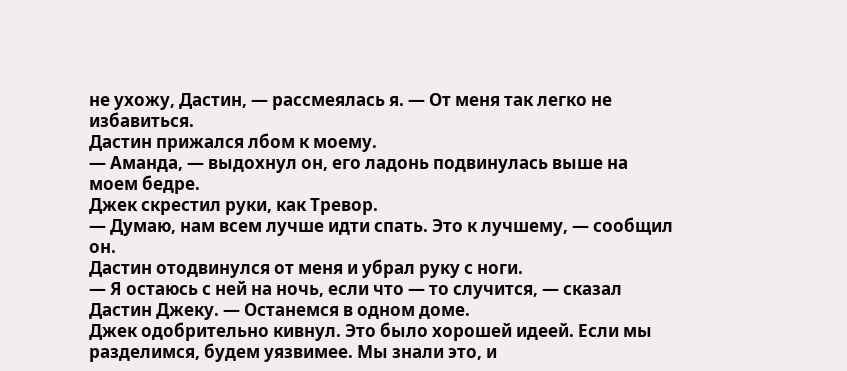не ухожу, Дастин, — рассмеялась я. — От меня так легко не избавиться.
Дастин прижался лбом к моему.
— Аманда, — выдохнул он, его ладонь подвинулась выше на моем бедре.
Джек скрестил руки, как Тревор.
— Думаю, нам всем лучше идти спать. Это к лучшему, — сообщил он.
Дастин отодвинулся от меня и убрал руку с ноги.
— Я остаюсь с ней на ночь, если что — то случится, — сказал Дастин Джеку. — Останемся в одном доме.
Джек одобрительно кивнул. Это было хорошей идеей. Если мы разделимся, будем уязвимее. Мы знали это, и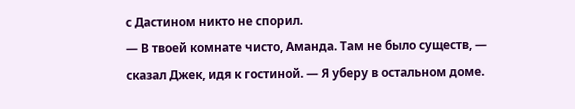с Дастином никто не спорил.
— В твоей комнате чисто, Аманда. Там не было существ, — сказал Джек, идя к гостиной. — Я уберу в остальном доме.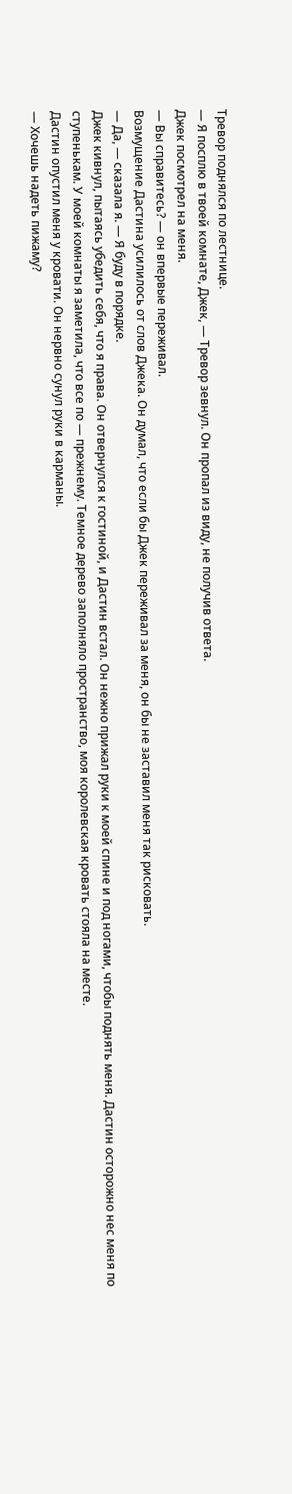Тревор поднялся по лестнице.
— Я посплю в твоей комнате, Джек, — Тревор зевнул. Он пропал из виду, не получив ответа.
Джек посмотрел на меня.
— Вы справитесь? — он впервые переживал.
Возмущение Дастина усилилось от слов Джека. Он думал, что если бы Джек переживал за меня, он бы не заставил меня так рисковать.
— Да, — сказала я. — Я буду в порядке.
Джек кивнул, пытаясь убедить себя, что я права. Он отвернулся к гостиной, и Дастин встал. Он нежно прижал руки к моей спине и под ногами, чтобы поднять меня. Дастин осторожно нес меня по ступенькам. У моей комнаты я заметила, что все по — прежнему. Темное дерево заполняло пространство, моя королевская кровать стояла на месте.
Дастин опустил меня у кровати. Он нервно сунул руки в карманы.
— Хочешь надеть пижаму?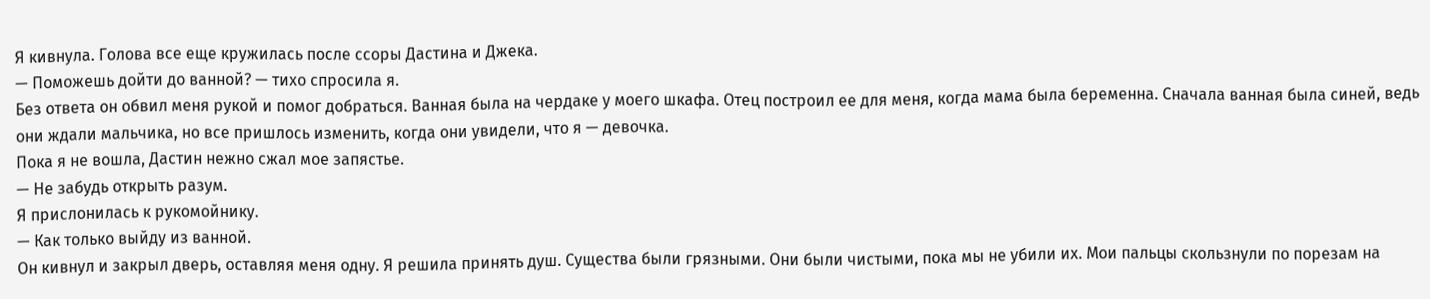Я кивнула. Голова все еще кружилась после ссоры Дастина и Джека.
— Поможешь дойти до ванной? — тихо спросила я.
Без ответа он обвил меня рукой и помог добраться. Ванная была на чердаке у моего шкафа. Отец построил ее для меня, когда мама была беременна. Сначала ванная была синей, ведь они ждали мальчика, но все пришлось изменить, когда они увидели, что я — девочка.
Пока я не вошла, Дастин нежно сжал мое запястье.
— Не забудь открыть разум.
Я прислонилась к рукомойнику.
— Как только выйду из ванной.
Он кивнул и закрыл дверь, оставляя меня одну. Я решила принять душ. Существа были грязными. Они были чистыми, пока мы не убили их. Мои пальцы скользнули по порезам на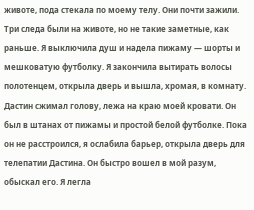животе, пода стекала по моему телу. Они почти зажили. Три следа были на животе, но не такие заметные, как раньше. Я выключила душ и надела пижаму — шорты и мешковатую футболку. Я закончила вытирать волосы полотенцем, открыла дверь и вышла, хромая, в комнату. Дастин сжимал голову, лежа на краю моей кровати. Он был в штанах от пижамы и простой белой футболке. Пока он не расстроился, я ослабила барьер, открыла дверь для телепатии Дастина. Он быстро вошел в мой разум, обыскал его. Я легла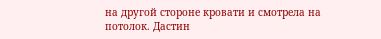на другой стороне кровати и смотрела на потолок. Дастин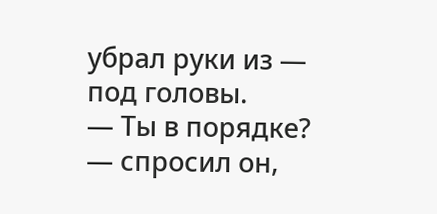убрал руки из — под головы.
— Ты в порядке? — спросил он,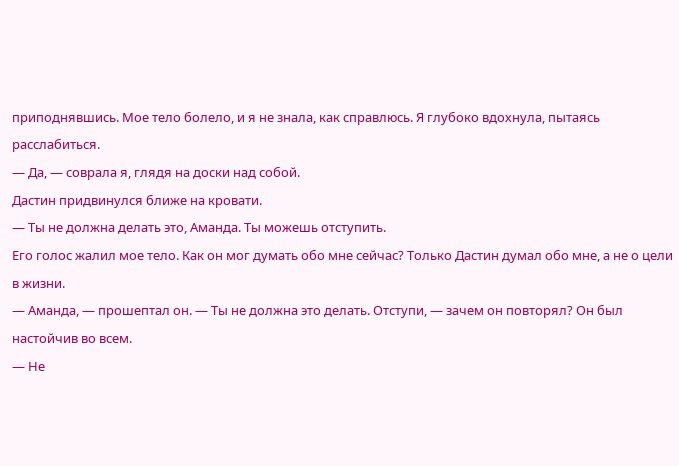приподнявшись. Мое тело болело, и я не знала, как справлюсь. Я глубоко вдохнула, пытаясь расслабиться.
— Да, — соврала я, глядя на доски над собой.
Дастин придвинулся ближе на кровати.
— Ты не должна делать это, Аманда. Ты можешь отступить.
Его голос жалил мое тело. Как он мог думать обо мне сейчас? Только Дастин думал обо мне, а не о цели в жизни.
— Аманда, — прошептал он. — Ты не должна это делать. Отступи, — зачем он повторял? Он был настойчив во всем.
— Не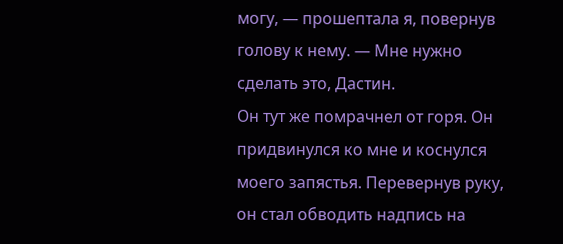могу, — прошептала я, повернув голову к нему. — Мне нужно сделать это, Дастин.
Он тут же помрачнел от горя. Он придвинулся ко мне и коснулся моего запястья. Перевернув руку, он стал обводить надпись на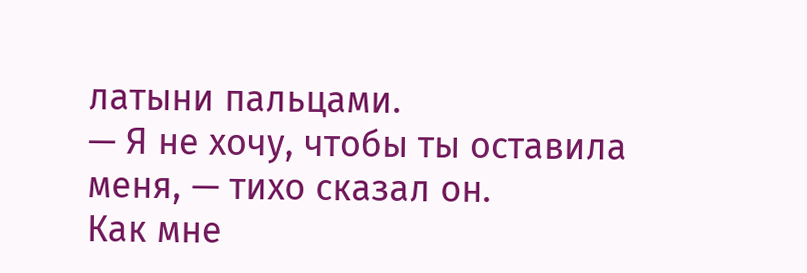латыни пальцами.
— Я не хочу, чтобы ты оставила меня, — тихо сказал он.
Как мне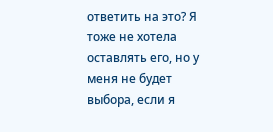ответить на это? Я тоже не хотела оставлять его, но у меня не будет выбора, если я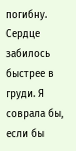погибну. Сердце забилось быстрее в груди. Я соврала бы, если бы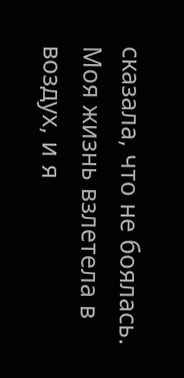сказала, что не боялась. Моя жизнь взлетела в воздух, и я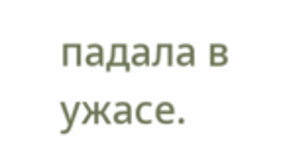падала в ужасе.